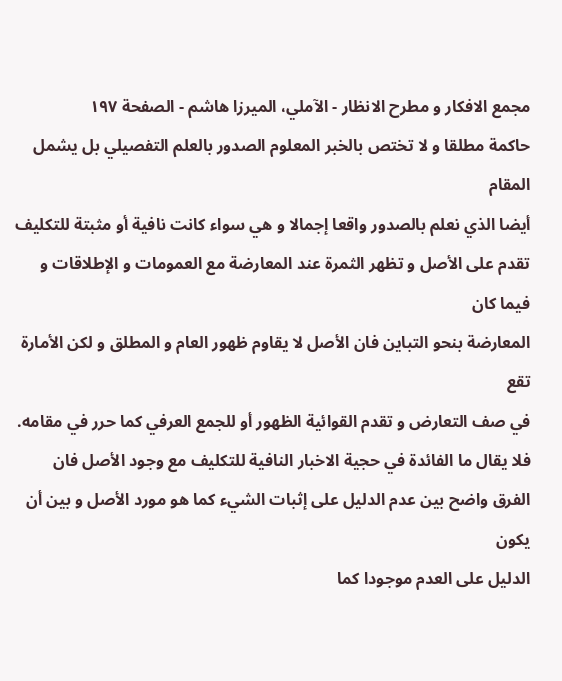مجمع الافكار و مطرح الانظار - الآملي، الميرزا هاشم - الصفحة ١٩٧
حاكمة مطلقا و لا تختص بالخبر المعلوم الصدور بالعلم التفصيلي بل يشمل المقام
أيضا الذي نعلم بالصدور واقعا إجمالا و هي سواء كانت نافية أو مثبتة للتكليف
تقدم على الأصل و تظهر الثمرة عند المعارضة مع العمومات و الإطلاقات و فيما كان
المعارضة بنحو التباين فان الأصل لا يقاوم ظهور العام و المطلق و لكن الأمارة تقع
في صف التعارض و تقدم القوائية الظهور أو للجمع العرفي كما حرر في مقامه.
فلا يقال ما الفائدة في حجية الاخبار النافية للتكليف مع وجود الأصل فان
الفرق واضح بين عدم الدليل على إثبات الشيء كما هو مورد الأصل و بين أن يكون
الدليل على العدم موجودا كما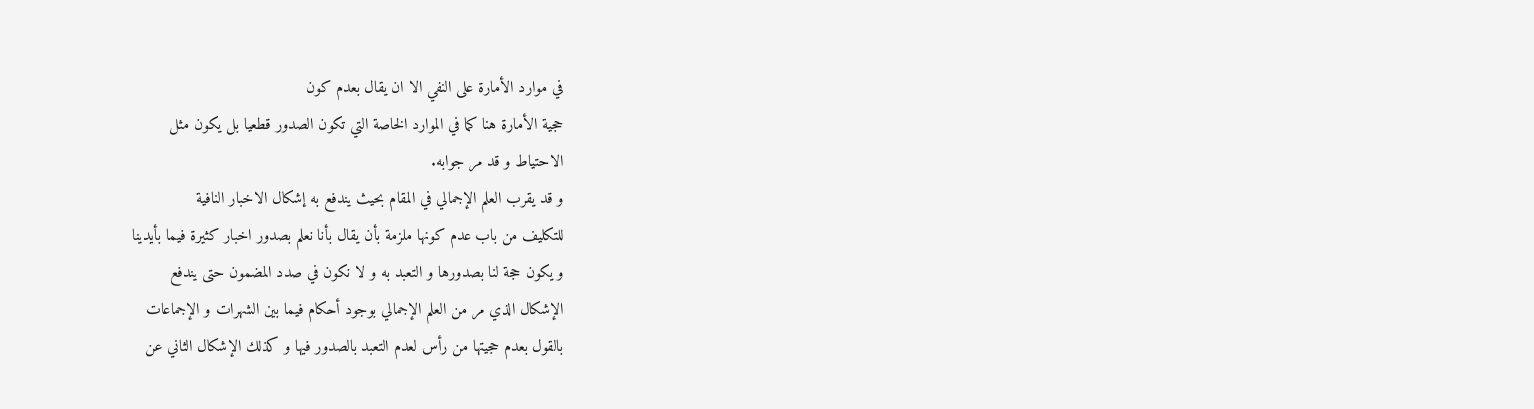في موارد الأمارة على النفي الا ان يقال بعدم كون
حجية الأمارة هنا كما في الموارد الخاصة التي تكون الصدور قطعيا بل يكون مثل
الاحتياط و قد مر جوابه.
و قد يقرب العلم الإجمالي في المقام بحيث يندفع به إشكال الاخبار النافية
للتكليف من باب عدم كونها ملزمة بأن يقال بأنا نعلم بصدور اخبار كثيرة فيما بأيدينا
و يكون حجة لنا بصدورها و التعبد به و لا نكون في صدد المضمون حتى يندفع
الإشكال الذي مر من العلم الإجمالي بوجود أحكام فيما بين الشهرات و الإجماعات
بالقول بعدم حجيتها من رأس لعدم التعبد بالصدور فيها و كذلك الإشكال الثاني عن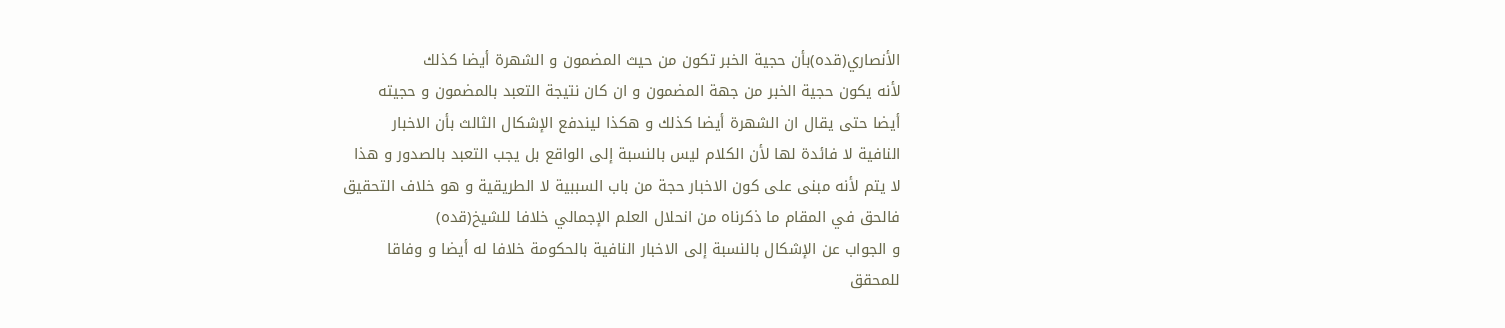الأنصاري(قده)بأن حجية الخبر تكون من حيث المضمون و الشهرة أيضا كذلك
لأنه يكون حجية الخبر من جهة المضمون و ان كان نتيجة التعبد بالمضمون و حجيته
أيضا حتى يقال ان الشهرة أيضا كذلك و هكذا ليندفع الإشكال الثالث بأن الاخبار
النافية لا فائدة لها لأن الكلام ليس بالنسبة إلى الواقع بل يجب التعبد بالصدور و هذا
لا يتم لأنه مبنى على كون الاخبار حجة من باب السببية لا الطريقية و هو خلاف التحقيق
فالحق في المقام ما ذكرناه من انحلال العلم الإجمالي خلافا للشيخ(قده)
و الجواب عن الإشكال بالنسبة إلى الاخبار النافية بالحكومة خلافا له أيضا و وفاقا
للمحقق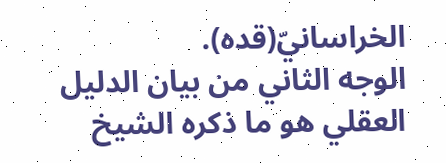الخراسانيّ(قده).
الوجه الثاني من بيان الدليل العقلي هو ما ذكره الشيخ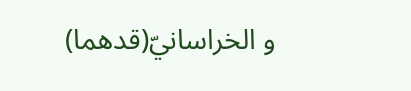و الخراسانيّ(قدهما)